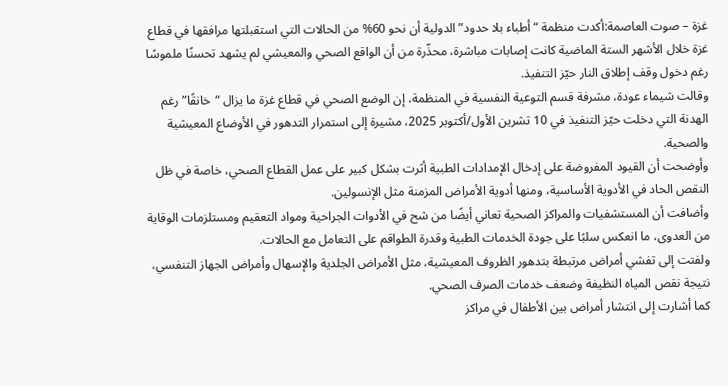غزة – صوت العاصمة:أكدت منظمة “أطباء بلا حدود” الدولية أن نحو 60% من الحالات التي استقبلتها مرافقها في قطاع غزة خلال الأشهر الستة الماضية كانت إصابات مباشرة، محذّرة من أن الواقع الصحي والمعيشي لم يشهد تحسنًا ملموسًا رغم دخول وقف إطلاق النار حيّز التنفيذ.
وقالت شيماء عودة، مشرفة قسم التوعية النفسية في المنظمة، إن الوضع الصحي في قطاع غزة ما يزال “خانقًا” رغم الهدنة التي دخلت حيّز التنفيذ في 10 تشرين الأول/أكتوبر 2025، مشيرة إلى استمرار التدهور في الأوضاع المعيشية والصحية.
وأوضحت أن القيود المفروضة على إدخال الإمدادات الطبية أثرت بشكل كبير على عمل القطاع الصحي، خاصة في ظل النقص الحاد في الأدوية الأساسية، ومنها أدوية الأمراض المزمنة مثل الإنسولين.
وأضافت أن المستشفيات والمراكز الصحية تعاني أيضًا من شح في الأدوات الجراحية ومواد التعقيم ومستلزمات الوقاية من العدوى، ما انعكس سلبًا على جودة الخدمات الطبية وقدرة الطواقم على التعامل مع الحالات.
ولفتت إلى تفشي أمراض مرتبطة بتدهور الظروف المعيشية، مثل الأمراض الجلدية والإسهال وأمراض الجهاز التنفسي، نتيجة نقص المياه النظيفة وضعف خدمات الصرف الصحي.
كما أشارت إلى انتشار أمراض بين الأطفال في مراكز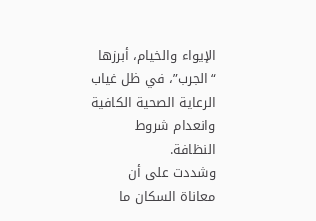الإيواء والخيام، أبرزها “الجرب”، في ظل غياب الرعاية الصحية الكافية وانعدام شروط النظافة.
وشددت على أن معاناة السكان ما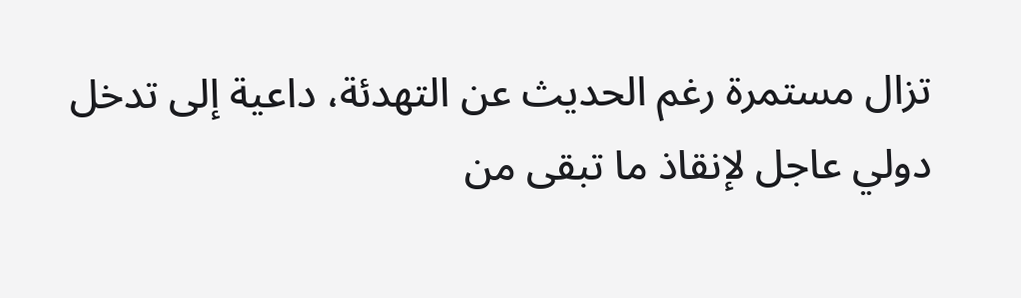تزال مستمرة رغم الحديث عن التهدئة، داعية إلى تدخل دولي عاجل لإنقاذ ما تبقى من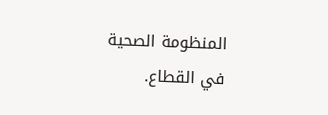المنظومة الصحية في القطاع.